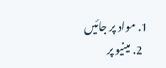1. مواد پر جائیں
  2. مینیو پر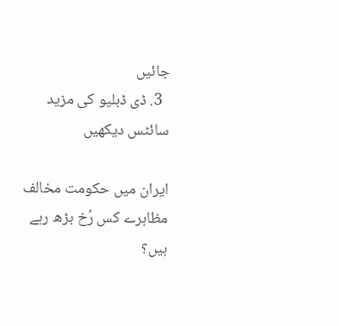جائیں
  3. ڈی ڈبلیو کی مزید سائٹس دیکھیں

ايران ميں حکومت مخالف مظاہرے کس رُخ بڑھ رہے ہيں؟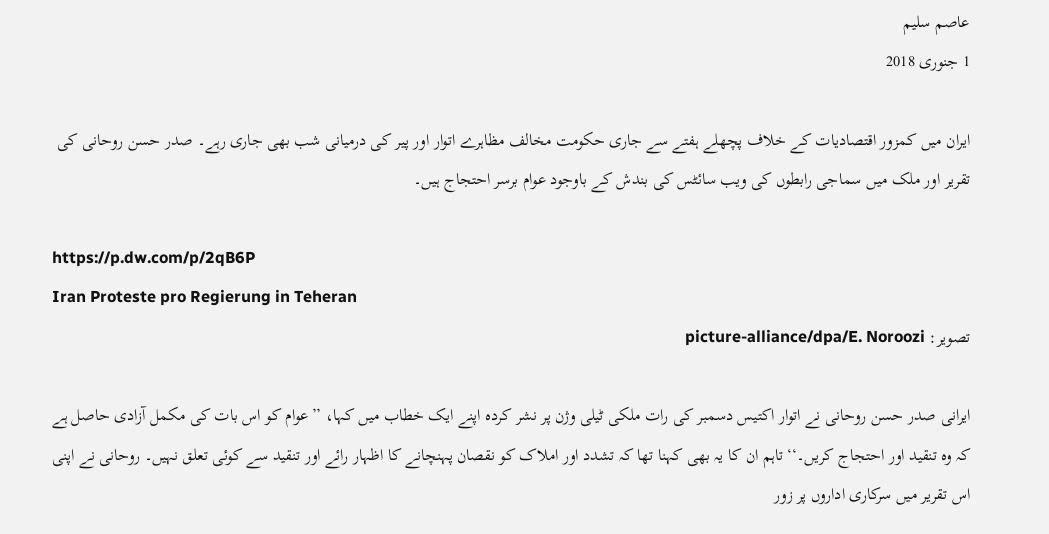عاصم سلیم
1 جنوری 2018

ايران ميں کمزور اقتصاديات کے خلاف پچھلے ہفتے سے جاری حکومت مخالف مظاہرے اتوار اور پير کی درميانی شب بھی جاری رہے۔ صدر حسن روحانی کی تقرير اور ملک ميں سماجی رابطوں کی ويب سائٹس کی بندش کے باوجود عوام برسر احتجاج ہيں۔

https://p.dw.com/p/2qB6P
Iran Proteste pro Regierung in Teheran
تصویر: picture-alliance/dpa/E. Noroozi

ايرانی صدر حسن روحانی نے اتوار اکتيس دسمبر کی رات ملکی ٹيلی وژن پر نشر کردہ اپنے ايک خطاب ميں کہا، ’’عوام کو اس بات کی مکمل آزادی حاصل ہے کہ وہ تنقيد اور احتجاج کريں۔‘‘ تاہم ان کا يہ بھی کہنا تھا کہ تشدد اور املاک کو نقصان پہنچانے کا اظہار رائے اور تنقيد سے کوئی تعلق نہيں۔ روحانی نے اپنی اس تقرير ميں سرکاری اداروں پر زور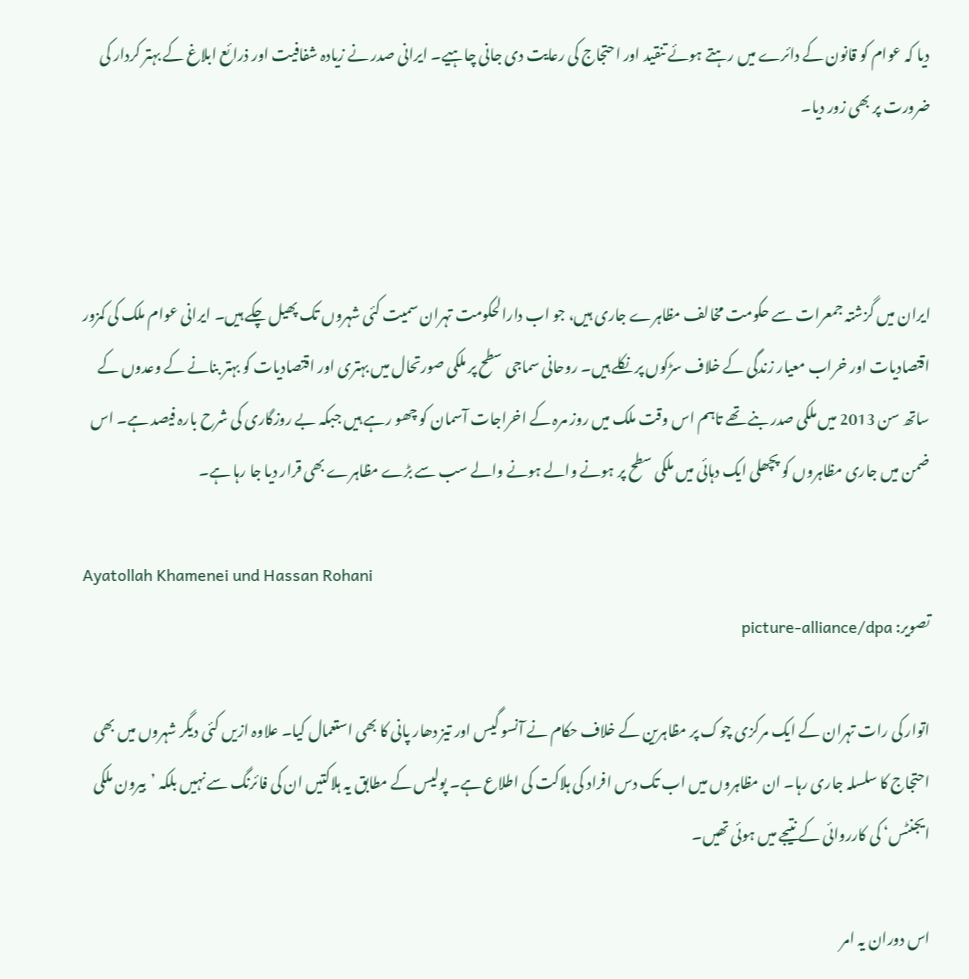ديا کہ عوام کو قانون کے دائرے ميں رہتے ہوئے تنقيد اور احتجاج کی رعایت دی جانی چاہيے۔ ايرانی صدر نے زيادہ شفافيت اور ذرائع ابلاغ کے بہتر کردار کی ضرورت پر بھی زور ديا۔



ايران ميں گزشتہ جمعرات سے حکومت مخالف مظاہرے جاری ہيں، جو اب دارالحکومت تہران سميت کئی شہروں تک پھيل چکے ہيں۔ ايرانی عوام ملک کی کمزور اقتصادیات اور خراب معیار زندگی کے خلاف سڑکوں پر نکلے ہيں۔ روحانی سماجی سطح پر ملکی صورتحال ميں بہتری اور اقتصاديات کو بہتر بنانے کے وعدوں کے ساتھ سن 2013 ميں ملکی صدر بنے تھے تاہم اس وقت ملک ميں روز مرہ کے اخراجات آسمان کو چھو رہے ہيں جبکہ بے روزگاری کی شرح بارہ فيصد ہے۔ اس ضمن ميں جاری مظاہروں کو پچھلی ايک دہائی ميں ملکی سطح پر ہونے والے ہونے والے سب سے بڑے مظاہرے بھی قرار ديا جا رہا ہے۔

Ayatollah Khamenei und Hassan Rohani
تصویر: picture-alliance/dpa

اتوار کی رات تہران کے ايک مرکزی چوک پر مظاہرین کے خلاف حکام نے آنسو گيس اور تيز دھار پانی کا بھی استعمال کیا۔ علاوہ ازيں کئی ديگر شہروں ميں بھی احتجاج کا سلسلہ جاری رہا۔ ان مظاہروں ميں اب تک دس افراد کی ہلاکت کی اطلاع ہے۔ پوليس کے مطابق يہ ہلاکتيں ان کی فائرنگ سے نہيں بلکہ ’بيرون ملکی ايجنٹس‘ کی کارروائی کے نتيجے ميں ہوئی تھيں۔

اس دوران يہ امر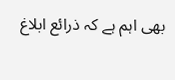بھی اہم ہے کہ ذرائع ابلاغ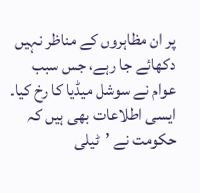پر ان مظاہروں کے مناظر نہيں دکھائے جا رہے، جس سبب عوام نے سوشل ميڈيا کا رخ کيا۔ ايسی اطلاعات بھی ہيں کہ حکومت نے ’ٹيلی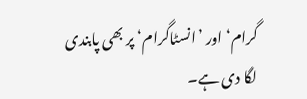گرام‘ اور ’انسٹاگرام‘ پر بھی پابندی لگا دی ہے۔